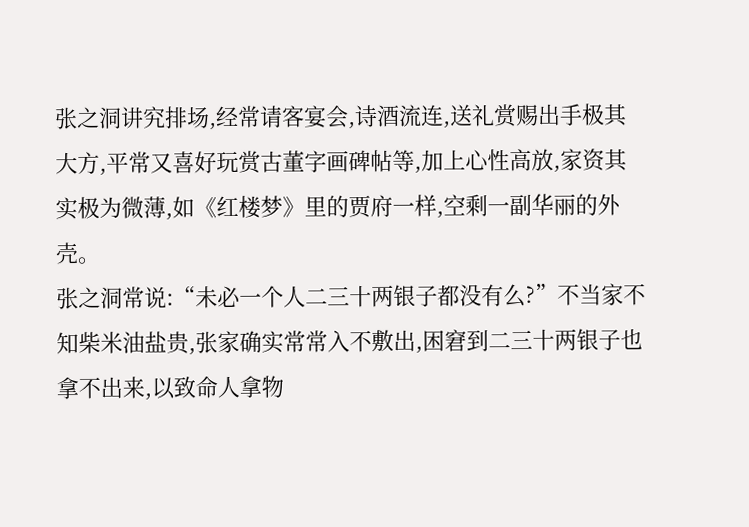张之洞讲究排场,经常请客宴会,诗酒流连,送礼赏赐出手极其大方,平常又喜好玩赏古董字画碑帖等,加上心性高放,家资其实极为微薄,如《红楼梦》里的贾府一样,空剩一副华丽的外壳。
张之洞常说:“未必一个人二三十两银子都没有么?”不当家不知柴米油盐贵,张家确实常常入不敷出,困窘到二三十两银子也拿不出来,以致命人拿物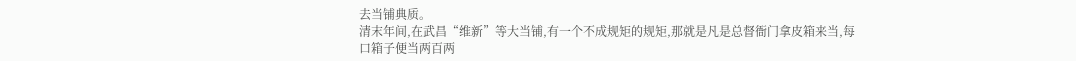去当铺典质。
清末年间,在武昌“维新”等大当铺,有一个不成规矩的规矩,那就是凡是总督衙门拿皮箱来当,每口箱子便当两百两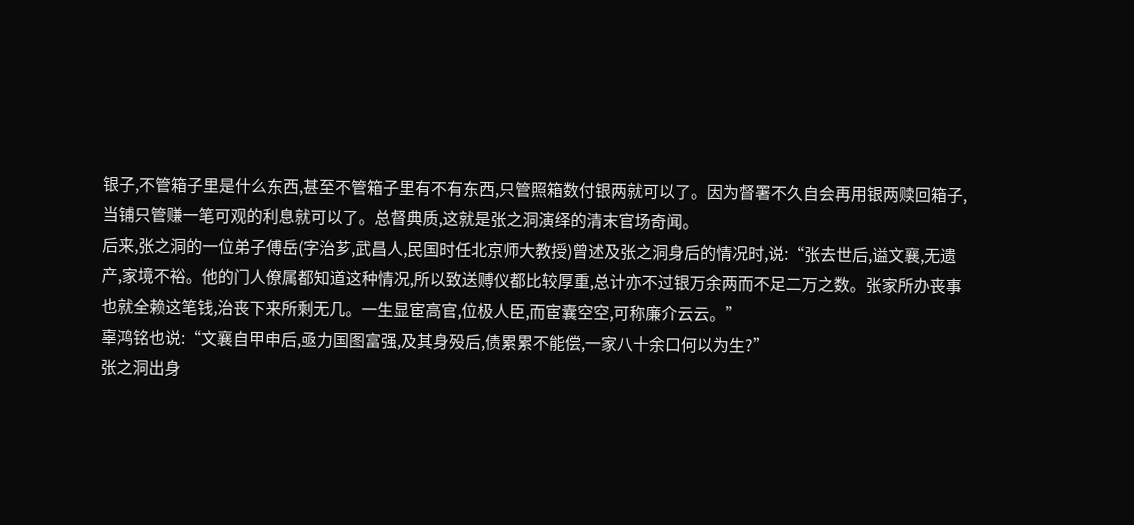银子,不管箱子里是什么东西,甚至不管箱子里有不有东西,只管照箱数付银两就可以了。因为督署不久自会再用银两赎回箱子,当铺只管赚一笔可观的利息就可以了。总督典质,这就是张之洞演绎的清末官场奇闻。
后来,张之洞的一位弟子傅岳(字治芗,武昌人,民国时任北京师大教授)曾述及张之洞身后的情况时,说:“张去世后,谥文襄,无遗产,家境不裕。他的门人僚属都知道这种情况,所以致送赙仪都比较厚重,总计亦不过银万余两而不足二万之数。张家所办丧事也就全赖这笔钱,治丧下来所剩无几。一生显宦高官,位极人臣,而宦囊空空,可称廉介云云。”
辜鸿铭也说:“文襄自甲申后,亟力国图富强,及其身殁后,债累累不能偿,一家八十余口何以为生?”
张之洞出身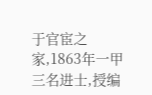于官宦之家,1863年一甲三名进士,授编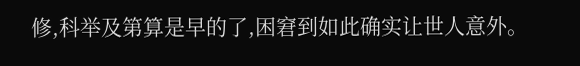修,科举及第算是早的了,困窘到如此确实让世人意外。